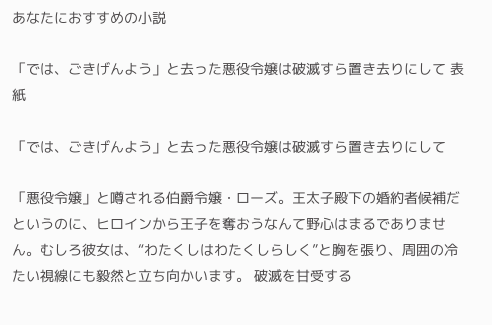あなたにおすすめの小説

「では、ごきげんよう」と去った悪役令嬢は破滅すら置き去りにして 表紙

「では、ごきげんよう」と去った悪役令嬢は破滅すら置き去りにして

「悪役令嬢」と噂される伯爵令嬢・ローズ。王太子殿下の婚約者候補だというのに、ヒロインから王子を奪おうなんて野心はまるでありません。むしろ彼女は、“わたくしはわたくしらしく”と胸を張り、周囲の冷たい視線にも毅然と立ち向かいます。 破滅を甘受する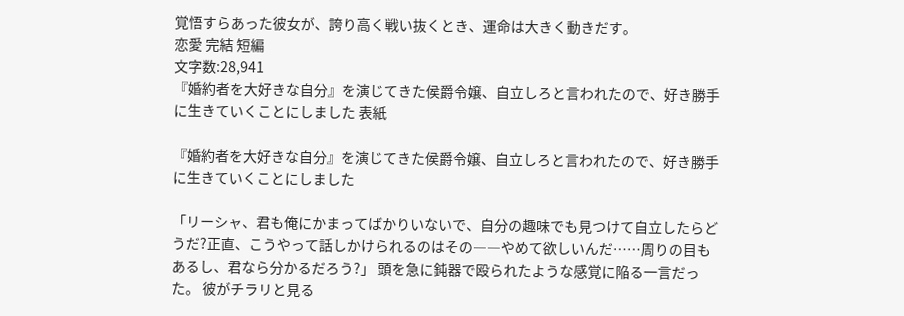覚悟すらあった彼女が、誇り高く戦い抜くとき、運命は大きく動きだす。
恋愛 完結 短編
文字数:28,941
『婚約者を大好きな自分』を演じてきた侯爵令嬢、自立しろと言われたので、好き勝手に生きていくことにしました 表紙

『婚約者を大好きな自分』を演じてきた侯爵令嬢、自立しろと言われたので、好き勝手に生きていくことにしました

「リーシャ、君も俺にかまってばかりいないで、自分の趣味でも見つけて自立したらどうだ?正直、こうやって話しかけられるのはその――やめて欲しいんだ……周りの目もあるし、君なら分かるだろう?」 頭を急に鈍器で殴られたような感覚に陥る一言だった。 彼がチラリと見る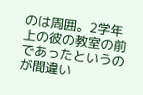のは周囲。2学年上の彼の教室の前であったというのが間違い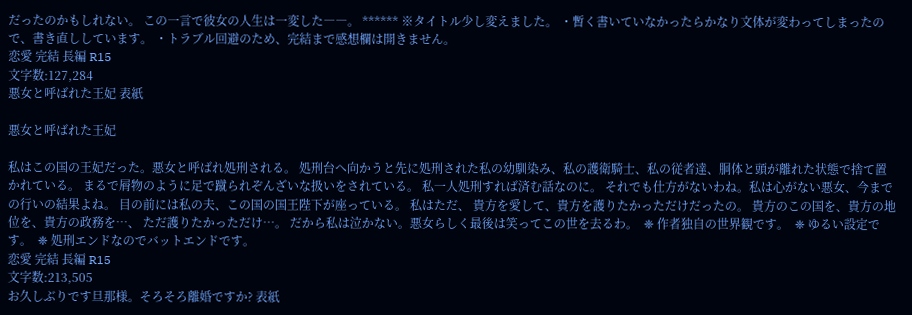だったのかもしれない。 この一言で彼女の人生は一変した――。 ****** ※タイトル少し変えました。 ・暫く書いていなかったらかなり文体が変わってしまったので、書き直ししています。 ・トラブル回避のため、完結まで感想欄は開きません。
恋愛 完結 長編 R15
文字数:127,284
悪女と呼ばれた王妃 表紙

悪女と呼ばれた王妃

私はこの国の王妃だった。悪女と呼ばれ処刑される。 処刑台へ向かうと先に処刑された私の幼馴染み、私の護衛騎士、私の従者達、胴体と頭が離れた状態で捨て置かれている。 まるで屑物のように足で蹴られぞんざいな扱いをされている。 私一人処刑すれば済む話なのに。 それでも仕方がないわね。私は心がない悪女、今までの行いの結果よね。 目の前には私の夫、この国の国王陛下が座っている。 私はただ、 貴方を愛して、貴方を護りたかっただけだったの。 貴方のこの国を、貴方の地位を、貴方の政務を…、 ただ護りたかっただけ…。 だから私は泣かない。悪女らしく最後は笑ってこの世を去るわ。  ❈ 作者独自の世界観です。  ❈ ゆるい設定です。  ❈ 処刑エンドなのでバットエンドです。
恋愛 完結 長編 R15
文字数:213,505
お久しぶりです旦那様。そろそろ離婚ですか? 表紙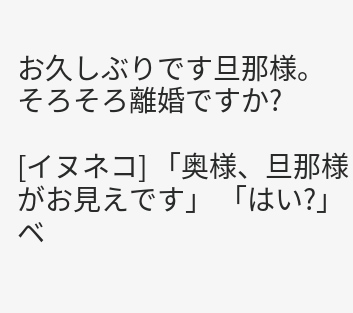お久しぶりです旦那様。そろそろ離婚ですか?

[イヌネコ] 「奥様、旦那様がお見えです」 「はい?」 ベ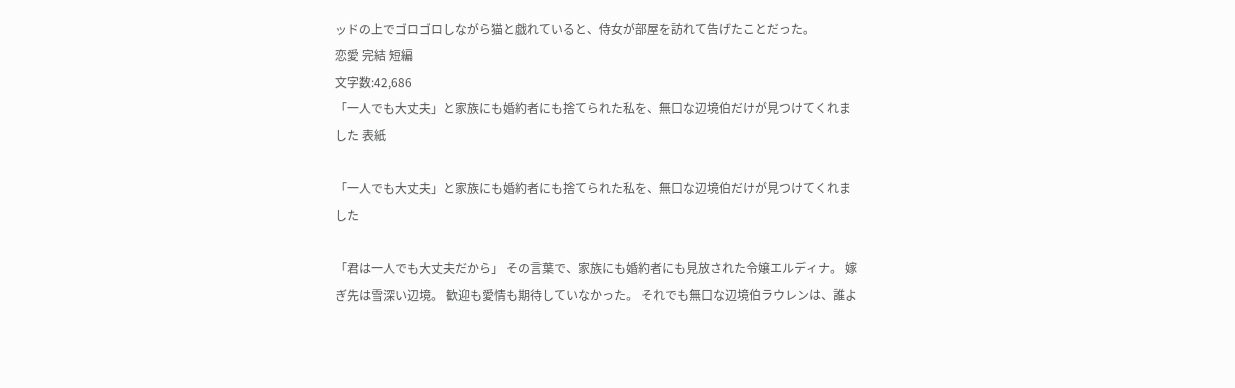ッドの上でゴロゴロしながら猫と戯れていると、侍女が部屋を訪れて告げたことだった。
恋愛 完結 短編
文字数:42,686
「一人でも大丈夫」と家族にも婚約者にも捨てられた私を、無口な辺境伯だけが見つけてくれました 表紙

「一人でも大丈夫」と家族にも婚約者にも捨てられた私を、無口な辺境伯だけが見つけてくれました

「君は一人でも大丈夫だから」 その言葉で、家族にも婚約者にも見放された令嬢エルディナ。 嫁ぎ先は雪深い辺境。 歓迎も愛情も期待していなかった。 それでも無口な辺境伯ラウレンは、誰よ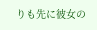りも先に彼女の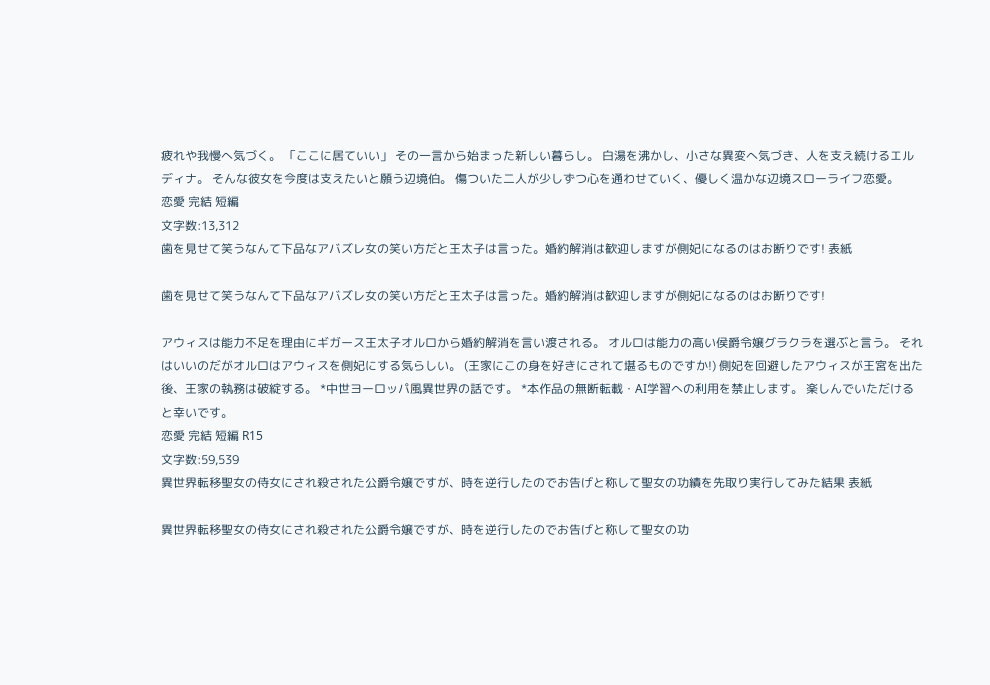疲れや我慢へ気づく。 「ここに居ていい」 その一言から始まった新しい暮らし。 白湯を沸かし、小さな異変へ気づき、人を支え続けるエルディナ。 そんな彼女を今度は支えたいと願う辺境伯。 傷ついた二人が少しずつ心を通わせていく、優しく温かな辺境スローライフ恋愛。
恋愛 完結 短編
文字数:13,312
歯を見せて笑うなんて下品なアバズレ女の笑い方だと王太子は言った。婚約解消は歓迎しますが側妃になるのはお断りです! 表紙

歯を見せて笑うなんて下品なアバズレ女の笑い方だと王太子は言った。婚約解消は歓迎しますが側妃になるのはお断りです!

アウィスは能力不足を理由にギガース王太子オルロから婚約解消を言い渡される。 オルロは能力の高い侯爵令嬢グラクラを選ぶと言う。 それはいいのだがオルロはアウィスを側妃にする気らしい。 (王家にこの身を好きにされて堪るものですか!) 側妃を回避したアウィスが王宮を出た後、王家の執務は破綻する。 *中世ヨーロッパ風異世界の話です。 *本作品の無断転載・AI学習への利用を禁止します。 楽しんでいただけると幸いです。
恋愛 完結 短編 R15
文字数:59,539
異世界転移聖女の侍女にされ殺された公爵令嬢ですが、時を逆行したのでお告げと称して聖女の功績を先取り実行してみた結果 表紙

異世界転移聖女の侍女にされ殺された公爵令嬢ですが、時を逆行したのでお告げと称して聖女の功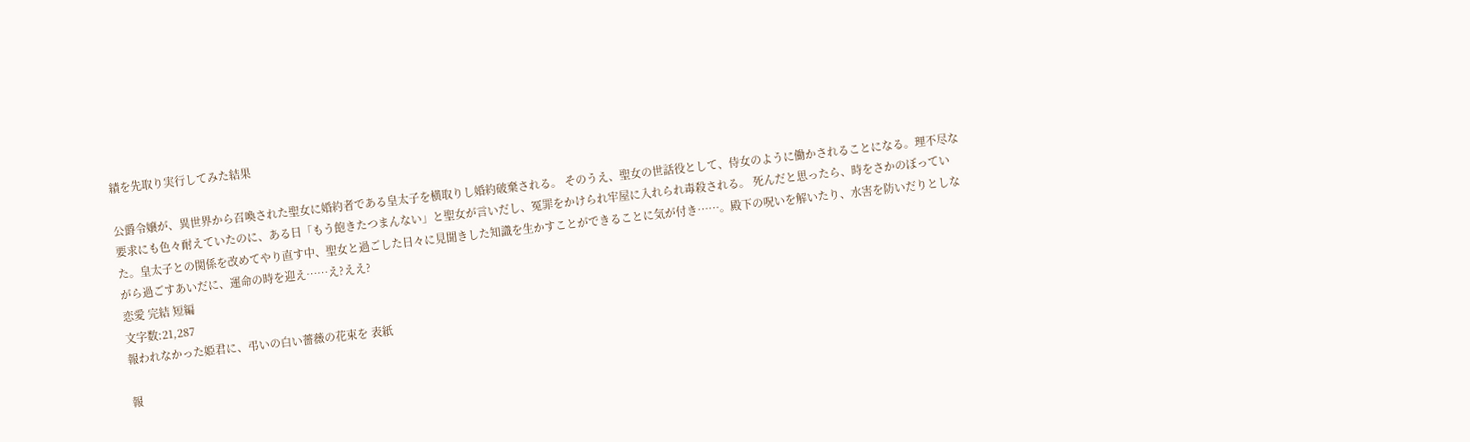績を先取り実行してみた結果

公爵令嬢が、異世界から召喚された聖女に婚約者である皇太子を横取りし婚約破棄される。 そのうえ、聖女の世話役として、侍女のように働かされることになる。理不尽な要求にも色々耐えていたのに、ある日「もう飽きたつまんない」と聖女が言いだし、冤罪をかけられ牢屋に入れられ毒殺される。 死んだと思ったら、時をさかのぼっていた。皇太子との関係を改めてやり直す中、聖女と過ごした日々に見聞きした知識を生かすことができることに気が付き……。殿下の呪いを解いたり、水害を防いだりとしながら過ごすあいだに、運命の時を迎え……え?ええ?
恋愛 完結 短編
文字数:21,287
報われなかった姫君に、弔いの白い薔薇の花束を 表紙

報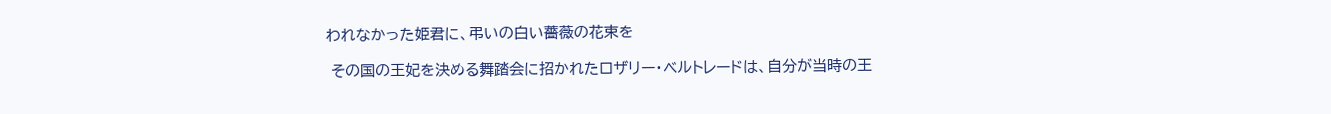われなかった姫君に、弔いの白い薔薇の花束を

 その国の王妃を決める舞踏会に招かれたロザリー・ベルトレードは、自分が当時の王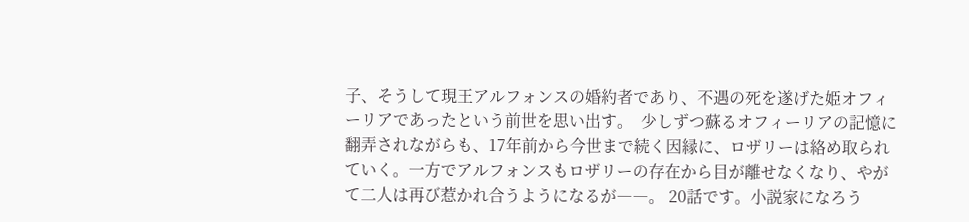子、そうして現王アルフォンスの婚約者であり、不遇の死を遂げた姫オフィーリアであったという前世を思い出す。  少しずつ蘇るオフィーリアの記憶に翻弄されながらも、17年前から今世まで続く因縁に、ロザリーは絡め取られていく。一方でアルフォンスもロザリーの存在から目が離せなくなり、やがて二人は再び惹かれ合うようになるが――。 20話です。小説家になろう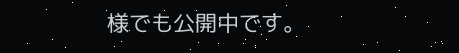様でも公開中です。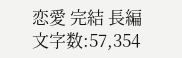恋愛 完結 長編
文字数:57,354